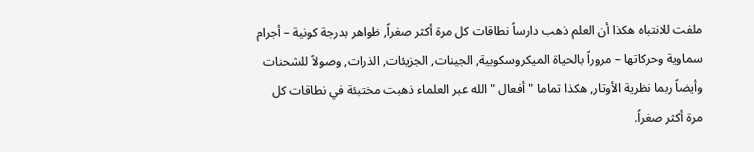ملفت للانتباه هكذا أن العلم ذهب دارساً نطاقات كل مرة أكثر صغراً, ظواهر بدرجة كونية – أجرام سماوية وحركاتها – مروراً بالحياة الميكروسكوبية, الجينات, الجزيئات, الذرات, وصولاً للشحنات وأيضاً ربما نظرية الأوتار, هكذا تماما " أفعال " الله عبر العلماء ذهبت مختبئة في نطاقات كل مرة أكثر صغراً.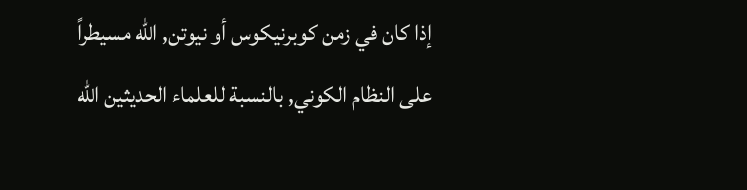إذا كان في زمن كوبرنيكوس أو نيوتن, الله مسيطراً على النظام الكوني, بالنسبة للعلماء الحديثين الله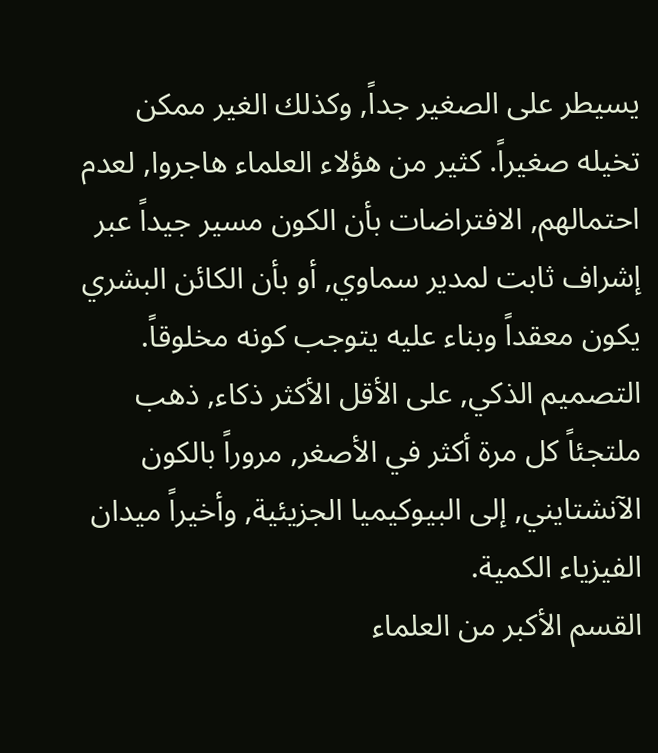يسيطر على الصغير جداً, وكذلك الغير ممكن تخيله صغيراً. كثير من هؤلاء العلماء هاجروا, لعدم احتمالهم, الافتراضات بأن الكون مسير جيداً عبر إشراف ثابت لمدير سماوي, أو بأن الكائن البشري يكون معقداً وبناء عليه يتوجب كونه مخلوقاً.
التصميم الذكي, على الأقل الأكثر ذكاء, ذهب ملتجئاً كل مرة أكثر في الأصغر, مروراً بالكون الآنشتايني, إلى البيوكيميا الجزيئية, وأخيراً ميدان الفيزياء الكمية.
القسم الأكبر من العلماء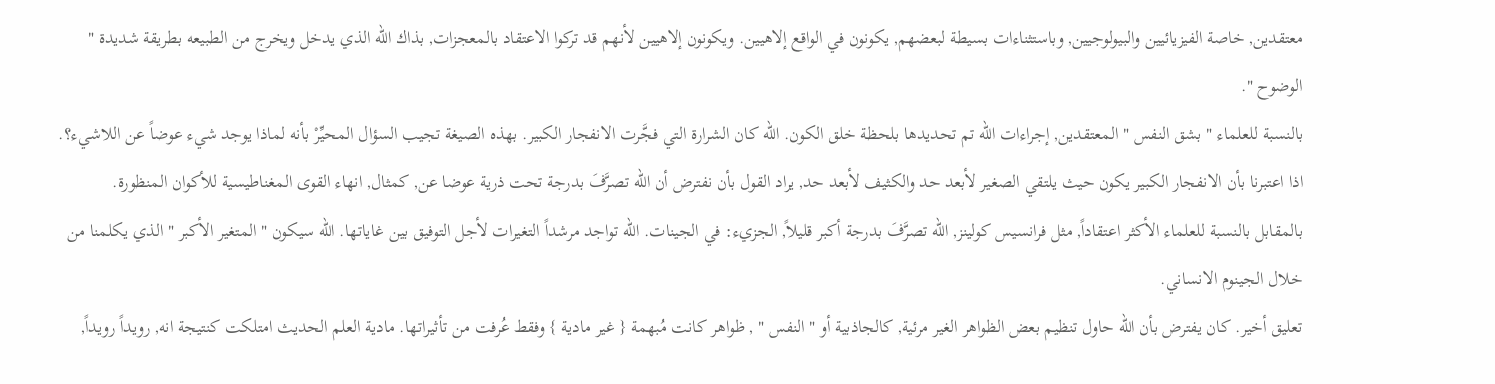معتقدين, خاصة الفيزيائيين والبيولوجيين, وباستثناءات بسيطة لبعضهم, يكونون في الواقع إلاهيين. ويكونون إلاهيين لأنهم قد تركوا الاعتقاد بالمعجزات, بذاك الله الذي يدخل ويخرج من الطبيعه بطريقة شديدة " الوضوح ".
بالنسبة للعلماء " بشق النفس " المعتقدين, إجراءات الله تم تحديدها بلحظة خلق الكون. الله كان الشرارة التي فجَّرت الانفجار الكبير. بهذه الصيغة تجيب السؤال المحيِّرْ بأنه لماذا يوجد شيء عوضاً عن اللاشيء؟. اذا اعتبرنا بأن الانفجار الكبير يكون حيث يلتقي الصغير لأبعد حد والكثيف لأبعد حد, يراد القول بأن نفترض أن الله تصرَّفَ بدرجة تحت ذرية عوضا عن, كمثال, انهاء القوى المغناطيسية للأكوان المنظورة.
بالمقابل بالنسبة للعلماء الأكثر اعتقاداً, مثل فرانسيس كولينز, الله تصرَّفَ بدرجة أكبر قليلاً, الجزيء: في الجينات. الله تواجد مرشداً التغيرات لأجل التوفيق بين غاياتها. الله سيكون " المتغير الأكبر " الذي يكلمنا من خلال الجينوم الانساني.
تعليق أخير. كان يفترض بأن الله حاول تنظيم بعض الظواهر الغير مرئية, كالجاذبية أو " النفس " , ظواهر كانت مُبهمة { غير مادية } وفقط عُرفت من تأثيراتها. مادية العلم الحديث امتلكت كنتيجة انه, رويداً رويداً,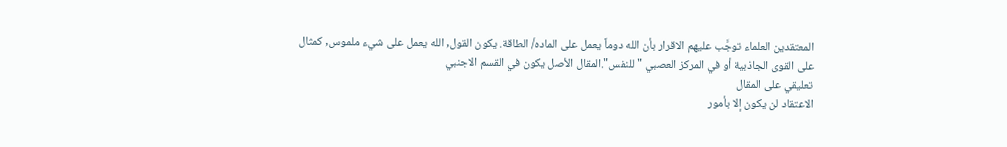المعتقدين العلماء توجَّب عليهم الاقرار بأن الله دوماً يعمل على الماده/ الطاقة. يكون القول, الله يعمل على شيء ملموس, كمثال على القوى الجاذبية أو في المركز العصبي "للنفس".المقال الأصل يكون في القسم الاجنبي
تعليقي على المقال
الاعتقاد لن يكون إلا بأمور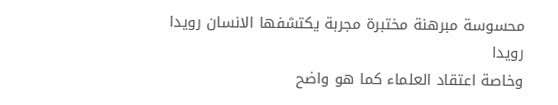محسوسة مبرهنة مختبرة مجربة يكتشفها الانسان رويدا رويدا
وخاصة اعتقاد العلماء كما هو واضح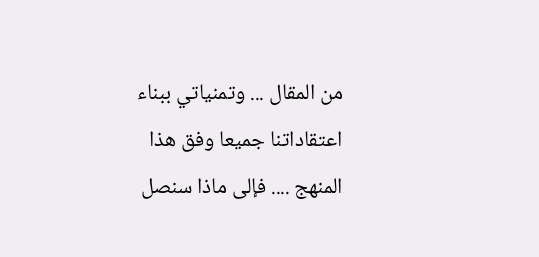من المقال ... وتمنياتي ببناء اعتقاداتنا جميعا وفق هذا
المنهج .... فإلى ماذا سنصل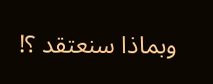وبماذا سنعتقد ؟!